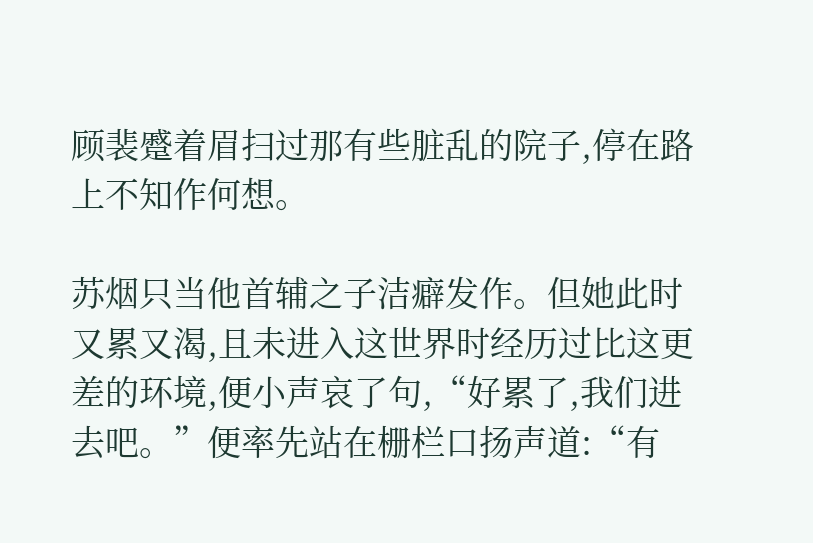顾裴蹙着眉扫过那有些脏乱的院子,停在路上不知作何想。

苏烟只当他首辅之子洁癖发作。但她此时又累又渴,且未进入这世界时经历过比这更差的环境,便小声哀了句,“好累了,我们进去吧。”便率先站在栅栏口扬声道:“有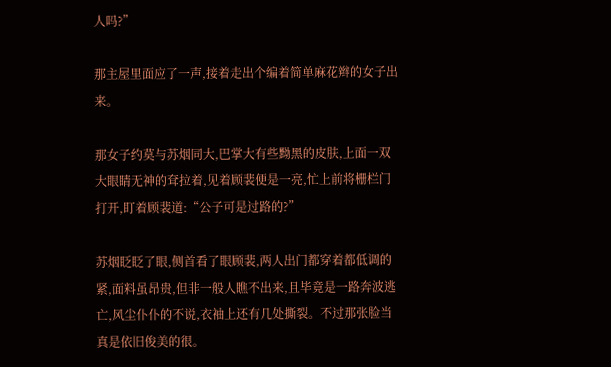人吗?”

那主屋里面应了一声,接着走出个编着简单麻花辫的女子出来。

那女子约莫与苏烟同大,巴掌大有些黝黑的皮肤,上面一双大眼睛无神的耷拉着,见着顾裴便是一亮,忙上前将栅栏门打开,盯着顾裴道:“公子可是过路的?”

苏烟眨眨了眼,侧首看了眼顾裴,两人出门都穿着都低调的紧,面料虽昂贵,但非一般人瞧不出来,且毕竟是一路奔波逃亡,风尘仆仆的不说,衣袖上还有几处撕裂。不过那张脸当真是依旧俊美的很。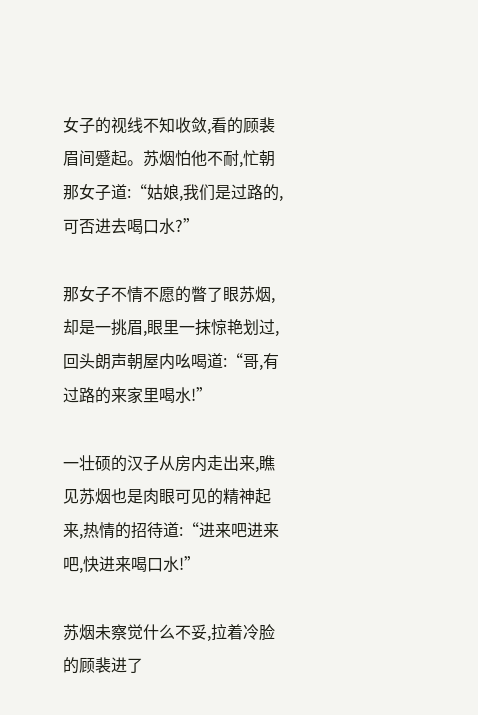女子的视线不知收敛,看的顾裴眉间蹙起。苏烟怕他不耐,忙朝那女子道:“姑娘,我们是过路的,可否进去喝口水?”

那女子不情不愿的瞥了眼苏烟,却是一挑眉,眼里一抹惊艳划过,回头朗声朝屋内吆喝道:“哥,有过路的来家里喝水!”

一壮硕的汉子从房内走出来,瞧见苏烟也是肉眼可见的精神起来,热情的招待道:“进来吧进来吧,快进来喝口水!”

苏烟未察觉什么不妥,拉着冷脸的顾裴进了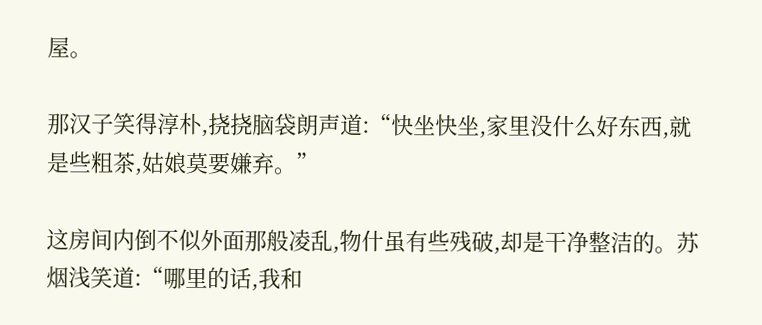屋。

那汉子笑得淳朴,挠挠脑袋朗声道:“快坐快坐,家里没什么好东西,就是些粗茶,姑娘莫要嫌弃。”

这房间内倒不似外面那般凌乱,物什虽有些残破,却是干净整洁的。苏烟浅笑道:“哪里的话,我和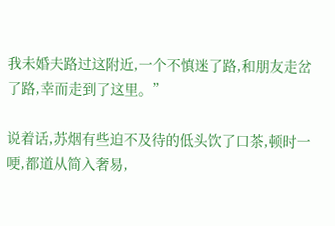我未婚夫路过这附近,一个不慎迷了路,和朋友走岔了路,幸而走到了这里。”

说着话,苏烟有些迫不及待的低头饮了口茶,顿时一哽,都道从简入奢易,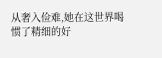从奢入俭难,她在这世界喝惯了精细的好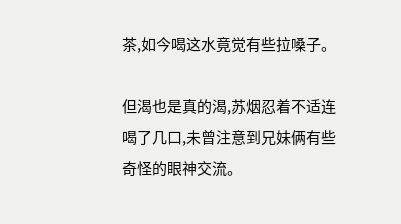茶,如今喝这水竟觉有些拉嗓子。

但渴也是真的渴,苏烟忍着不适连喝了几口,未曾注意到兄妹俩有些奇怪的眼神交流。